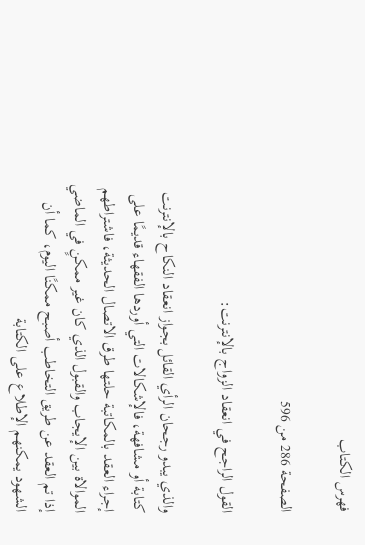فهرس الكتاب

الصفحة 286 من 596

القول الراجح في انعقاد الزواج بالإنترنت:

والذي يبدو رجحان الرأي القائل بجواز انعقاد النكاح بالإنترنت كتابة أو مشافهة، فالإشكالات التي أوردها الفقهاء قديمًا على إجراء العقد بالمكاتبة حلتها طرق الاتصال الحديثة، فاشتراطهم الموالاة بين الإيجاب والقبول الذي كان غير ممكنٍ في الماضي إذا تم العقد عن طريق التخاطب أصبح ممكنًا اليوم، كما أن الشهود يمكنهم الإطلاع على الكتابة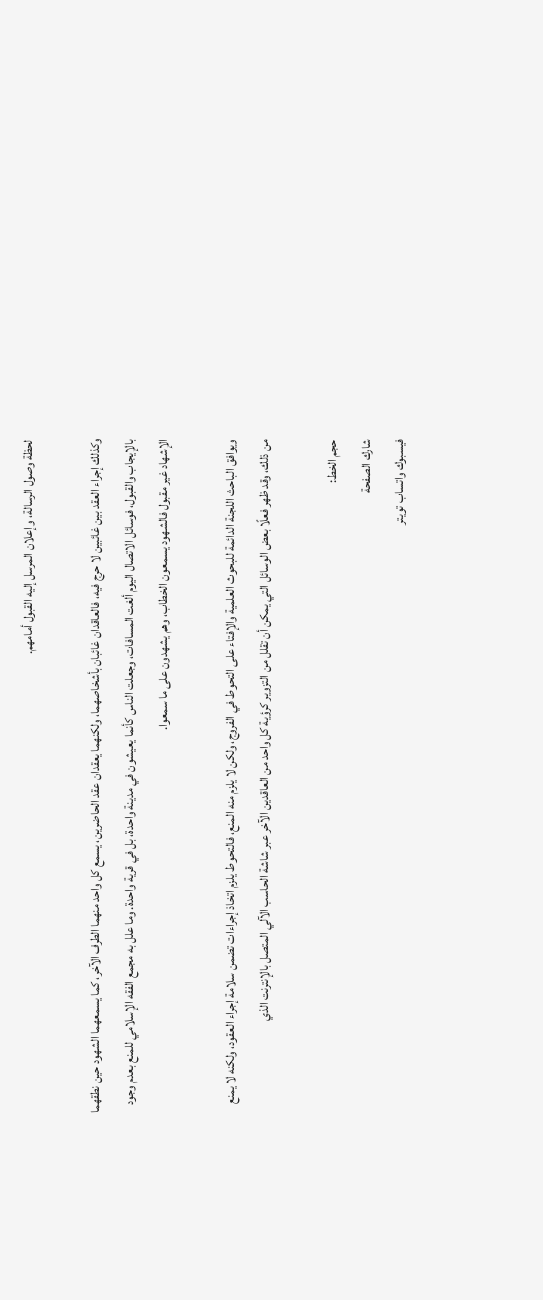لحظة وصول الرسالة، وإعلان المرسل إليه القبول أمامهم.

وكذلك إجراء العقد بين غائبين لا حرج فيه، فالعاقدان غائبان بأشخاصهما، ولكنهما يعقدان عقد الحاضرين، يسمع كل واحد منهما الطرف الآخر، كما يسمعهما الشهود حين نطقهما بالإيجاب والقبول، فوسائل الاتصال اليوم ألغت المسافات، وجعلت الناس كأنما يعيشون في مدينة واحدة، بل في قرية واحدة. وما علل به مجمع الفقه الإسلامي للمنع بعدم وجود الإشهاد غير مقبول فالشهود يسمعون الخطاب، وهم يشهدون على ما سمعوا.

ويوافق الباحث اللجنة الدائمة للبحوث العلمية والإفتاء على التحوط في الفروج، ولكن لا يلزم منه المنع، فالتحوط يلزم اتخاذ إجراءات تضمن سلامة إجراء العقود، ولكنه لا يمنع من ذلك، وقد ظهر فعلًا بعض الوسائل التي يمكن أن تقلل من التزوير كرؤية كل واحد من العاقدين الآخر عبر شاشة الحاسب الآلي المتصل بالإنترنت الذي

حجم الخط:
شارك الصفحة
فيسبوك واتساب تويتر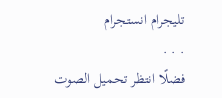تليجرام انستجرام
. . .
فضلًا انتظر تحميل الصوت